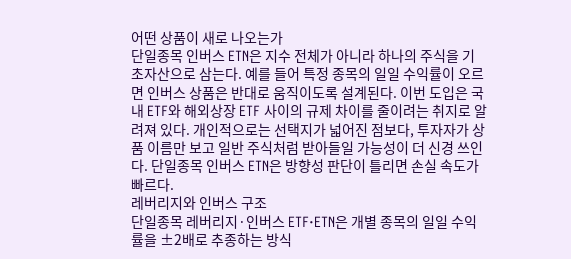어떤 상품이 새로 나오는가
단일종목 인버스 ETN은 지수 전체가 아니라 하나의 주식을 기초자산으로 삼는다. 예를 들어 특정 종목의 일일 수익률이 오르면 인버스 상품은 반대로 움직이도록 설계된다. 이번 도입은 국내 ETF와 해외상장 ETF 사이의 규제 차이를 줄이려는 취지로 알려져 있다. 개인적으로는 선택지가 넓어진 점보다, 투자자가 상품 이름만 보고 일반 주식처럼 받아들일 가능성이 더 신경 쓰인다. 단일종목 인버스 ETN은 방향성 판단이 틀리면 손실 속도가 빠르다.
레버리지와 인버스 구조
단일종목 레버리지·인버스 ETF·ETN은 개별 종목의 일일 수익률을 ±2배로 추종하는 방식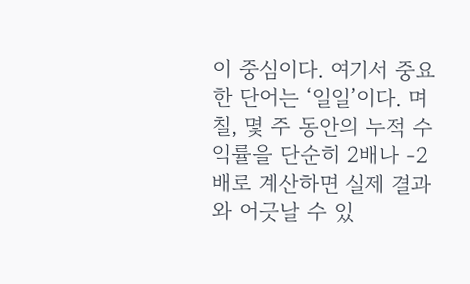이 중심이다. 여기서 중요한 단어는 ‘일일’이다. 며칠, 몇 주 동안의 누적 수익률을 단순히 2배나 -2배로 계산하면 실제 결과와 어긋날 수 있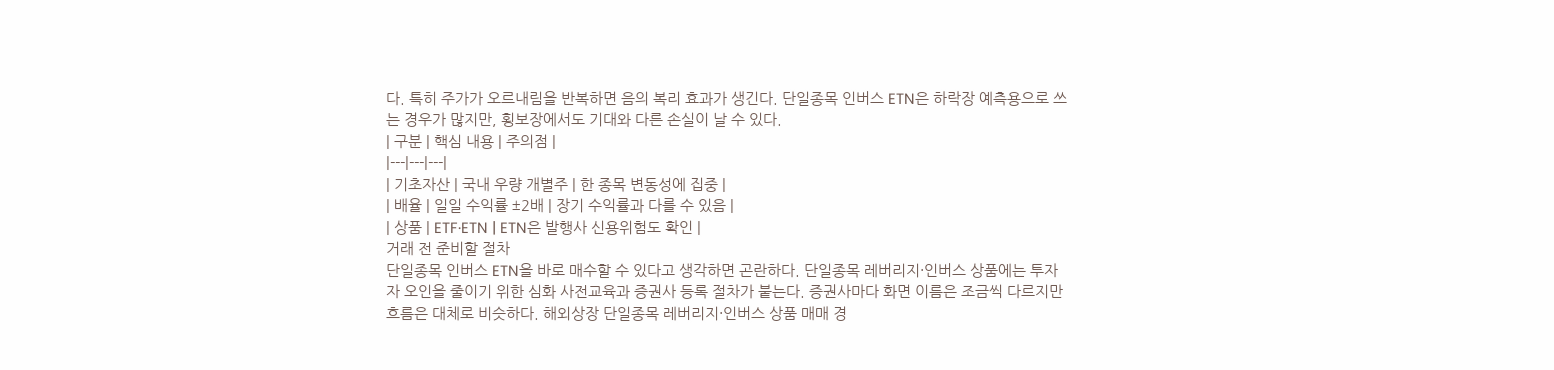다. 특히 주가가 오르내림을 반복하면 음의 복리 효과가 생긴다. 단일종목 인버스 ETN은 하락장 예측용으로 쓰는 경우가 많지만, 횡보장에서도 기대와 다른 손실이 날 수 있다.
| 구분 | 핵심 내용 | 주의점 |
|---|---|---|
| 기초자산 | 국내 우량 개별주 | 한 종목 변동성에 집중 |
| 배율 | 일일 수익률 ±2배 | 장기 수익률과 다를 수 있음 |
| 상품 | ETF·ETN | ETN은 발행사 신용위험도 확인 |
거래 전 준비할 절차
단일종목 인버스 ETN을 바로 매수할 수 있다고 생각하면 곤란하다. 단일종목 레버리지·인버스 상품에는 투자자 오인을 줄이기 위한 심화 사전교육과 증권사 등록 절차가 붙는다. 증권사마다 화면 이름은 조금씩 다르지만 흐름은 대체로 비슷하다. 해외상장 단일종목 레버리지·인버스 상품 매매 경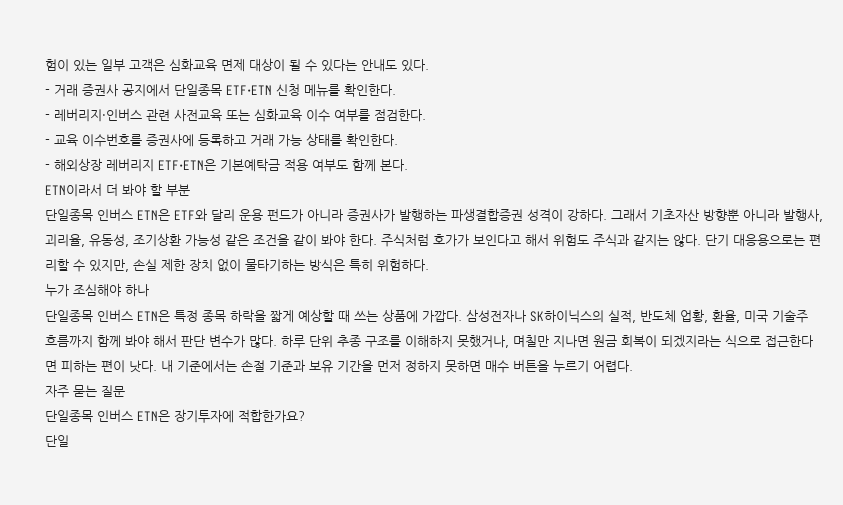험이 있는 일부 고객은 심화교육 면제 대상이 될 수 있다는 안내도 있다.
- 거래 증권사 공지에서 단일종목 ETF·ETN 신청 메뉴를 확인한다.
- 레버리지·인버스 관련 사전교육 또는 심화교육 이수 여부를 점검한다.
- 교육 이수번호를 증권사에 등록하고 거래 가능 상태를 확인한다.
- 해외상장 레버리지 ETF·ETN은 기본예탁금 적용 여부도 함께 본다.
ETN이라서 더 봐야 할 부분
단일종목 인버스 ETN은 ETF와 달리 운용 펀드가 아니라 증권사가 발행하는 파생결합증권 성격이 강하다. 그래서 기초자산 방향뿐 아니라 발행사, 괴리율, 유동성, 조기상환 가능성 같은 조건을 같이 봐야 한다. 주식처럼 호가가 보인다고 해서 위험도 주식과 같지는 않다. 단기 대응용으로는 편리할 수 있지만, 손실 제한 장치 없이 물타기하는 방식은 특히 위험하다.
누가 조심해야 하나
단일종목 인버스 ETN은 특정 종목 하락을 짧게 예상할 때 쓰는 상품에 가깝다. 삼성전자나 SK하이닉스의 실적, 반도체 업황, 환율, 미국 기술주 흐름까지 함께 봐야 해서 판단 변수가 많다. 하루 단위 추종 구조를 이해하지 못했거나, 며칠만 지나면 원금 회복이 되겠지라는 식으로 접근한다면 피하는 편이 낫다. 내 기준에서는 손절 기준과 보유 기간을 먼저 정하지 못하면 매수 버튼을 누르기 어렵다.
자주 묻는 질문
단일종목 인버스 ETN은 장기투자에 적합한가요?
단일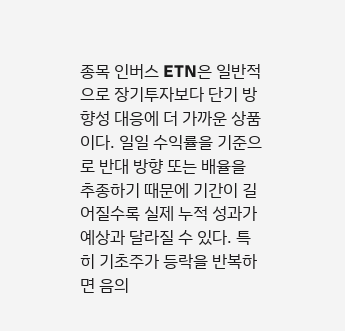종목 인버스 ETN은 일반적으로 장기투자보다 단기 방향성 대응에 더 가까운 상품이다. 일일 수익률을 기준으로 반대 방향 또는 배율을 추종하기 때문에 기간이 길어질수록 실제 누적 성과가 예상과 달라질 수 있다. 특히 기초주가 등락을 반복하면 음의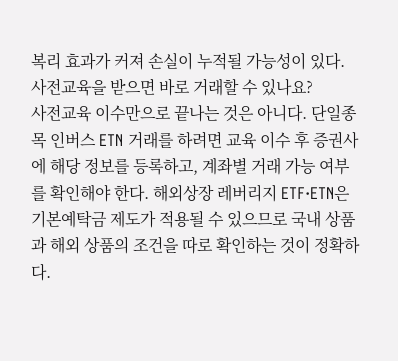복리 효과가 커져 손실이 누적될 가능성이 있다.
사전교육을 받으면 바로 거래할 수 있나요?
사전교육 이수만으로 끝나는 것은 아니다. 단일종목 인버스 ETN 거래를 하려면 교육 이수 후 증권사에 해당 정보를 등록하고, 계좌별 거래 가능 여부를 확인해야 한다. 해외상장 레버리지 ETF·ETN은 기본예탁금 제도가 적용될 수 있으므로 국내 상품과 해외 상품의 조건을 따로 확인하는 것이 정확하다.